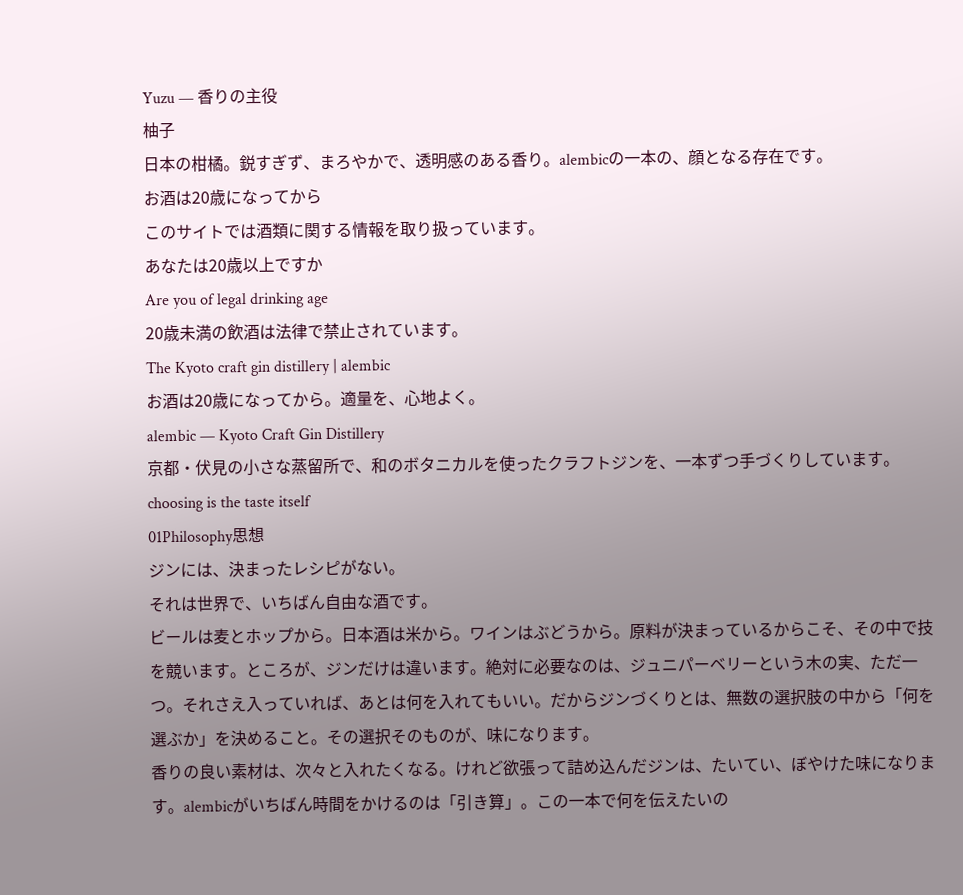Yuzu — 香りの主役
柚子
日本の柑橘。鋭すぎず、まろやかで、透明感のある香り。alembicの一本の、顔となる存在です。
お酒は20歳になってから
このサイトでは酒類に関する情報を取り扱っています。
あなたは20歳以上ですか
Are you of legal drinking age
20歳未満の飲酒は法律で禁止されています。
The Kyoto craft gin distillery | alembic
お酒は20歳になってから。適量を、心地よく。
alembic — Kyoto Craft Gin Distillery
京都・伏見の小さな蒸留所で、和のボタニカルを使ったクラフトジンを、一本ずつ手づくりしています。
choosing is the taste itself
01Philosophy思想
ジンには、決まったレシピがない。
それは世界で、いちばん自由な酒です。
ビールは麦とホップから。日本酒は米から。ワインはぶどうから。原料が決まっているからこそ、その中で技を競います。ところが、ジンだけは違います。絶対に必要なのは、ジュニパーベリーという木の実、ただ一つ。それさえ入っていれば、あとは何を入れてもいい。だからジンづくりとは、無数の選択肢の中から「何を選ぶか」を決めること。その選択そのものが、味になります。
香りの良い素材は、次々と入れたくなる。けれど欲張って詰め込んだジンは、たいてい、ぼやけた味になります。alembicがいちばん時間をかけるのは「引き算」。この一本で何を伝えたいの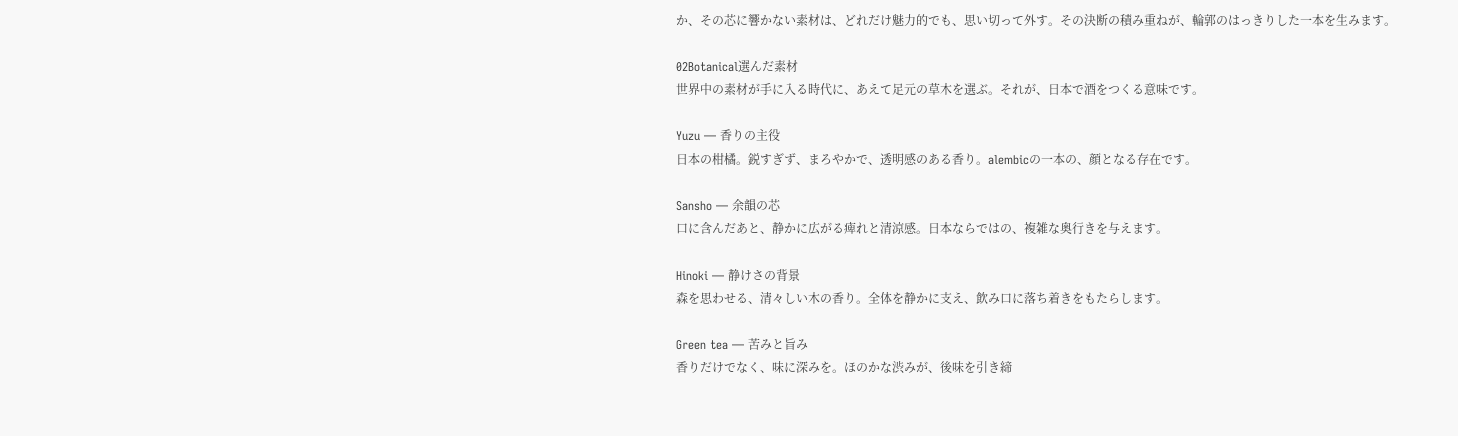か、その芯に響かない素材は、どれだけ魅力的でも、思い切って外す。その決断の積み重ねが、輪郭のはっきりした一本を生みます。

02Botanical選んだ素材
世界中の素材が手に入る時代に、あえて足元の草木を選ぶ。それが、日本で酒をつくる意味です。

Yuzu — 香りの主役
日本の柑橘。鋭すぎず、まろやかで、透明感のある香り。alembicの一本の、顔となる存在です。

Sansho — 余韻の芯
口に含んだあと、静かに広がる痺れと清涼感。日本ならではの、複雑な奥行きを与えます。

Hinoki — 静けさの背景
森を思わせる、清々しい木の香り。全体を静かに支え、飲み口に落ち着きをもたらします。

Green tea — 苦みと旨み
香りだけでなく、味に深みを。ほのかな渋みが、後味を引き締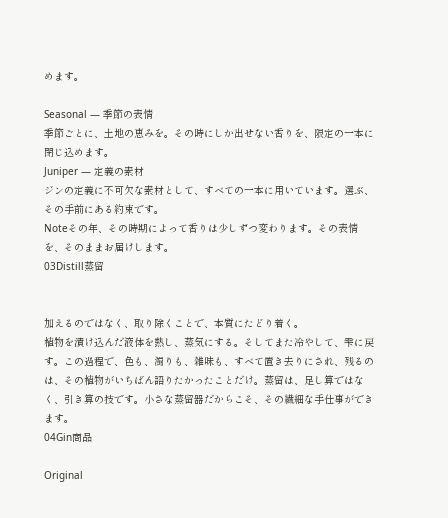めます。

Seasonal — 季節の表情
季節ごとに、土地の恵みを。その時にしか出せない香りを、限定の一本に閉じ込めます。
Juniper — 定義の素材
ジンの定義に不可欠な素材として、すべての一本に用いています。選ぶ、その手前にある約束です。
Noteその年、その時期によって香りは少しずつ変わります。その表情を、そのままお届けします。
03Distill蒸留


加えるのではなく、取り除くことで、本質にたどり着く。
植物を漬け込んだ液体を熱し、蒸気にする。そしてまた冷やして、雫に戻す。この過程で、色も、濁りも、雑味も、すべて置き去りにされ、残るのは、その植物がいちばん語りたかったことだけ。蒸留は、足し算ではなく、引き算の技です。小さな蒸留器だからこそ、その繊細な手仕事ができます。
04Gin商品

Original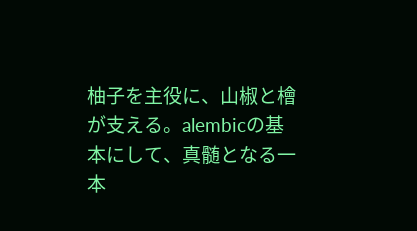柚子を主役に、山椒と檜が支える。alembicの基本にして、真髄となる一本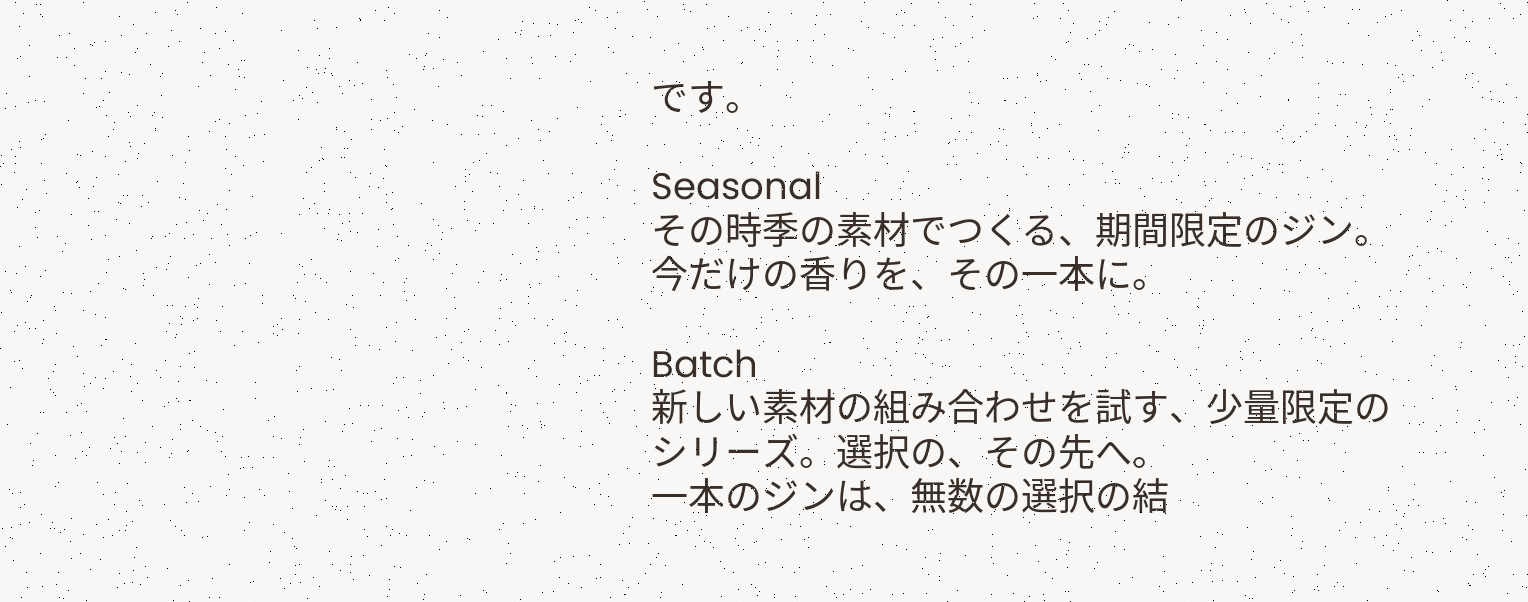です。

Seasonal
その時季の素材でつくる、期間限定のジン。今だけの香りを、その一本に。

Batch
新しい素材の組み合わせを試す、少量限定のシリーズ。選択の、その先へ。
一本のジンは、無数の選択の結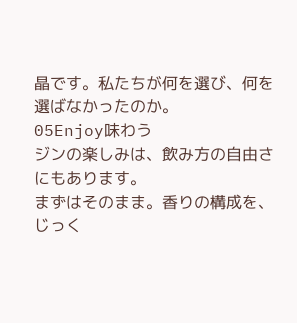晶です。私たちが何を選び、何を選ばなかったのか。
05Enjoy味わう
ジンの楽しみは、飲み方の自由さにもあります。
まずはそのまま。香りの構成を、じっく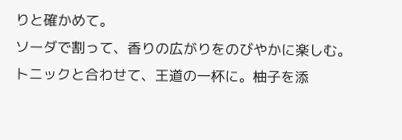りと確かめて。
ソーダで割って、香りの広がりをのびやかに楽しむ。
トニックと合わせて、王道の一杯に。柚子を添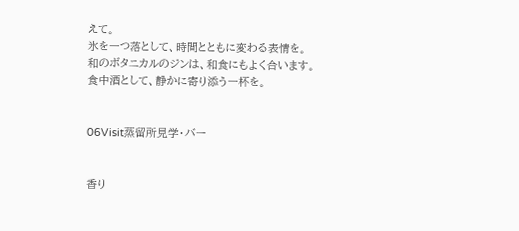えて。
氷を一つ落として、時間とともに変わる表情を。
和のボタニカルのジンは、和食にもよく合います。食中酒として、静かに寄り添う一杯を。


06Visit蒸留所見学・バー


香り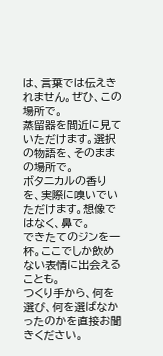は、言葉では伝えきれません。ぜひ、この場所で。
蒸留器を間近に見ていただけます。選択の物語を、そのままの場所で。
ボタニカルの香りを、実際に嗅いでいただけます。想像ではなく、鼻で。
できたてのジンを一杯。ここでしか飲めない表情に出会えることも。
つくり手から、何を選び、何を選ばなかったのかを直接お聞きください。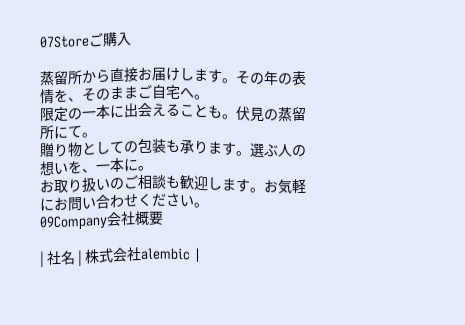07Storeご購入

蒸留所から直接お届けします。その年の表情を、そのままご自宅へ。
限定の一本に出会えることも。伏見の蒸留所にて。
贈り物としての包装も承ります。選ぶ人の想いを、一本に。
お取り扱いのご相談も歓迎します。お気軽にお問い合わせください。
09Company会社概要

| 社名 | 株式会社alembic |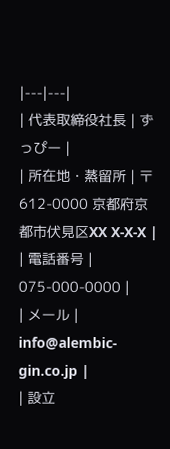|---|---|
| 代表取締役社長 | ずっぴー |
| 所在地・蒸留所 | 〒612-0000 京都府京都市伏見区XX X-X-X |
| 電話番号 | 075-000-0000 |
| メール | info@alembic-gin.co.jp |
| 設立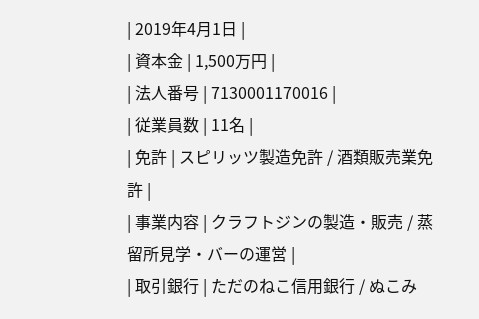| 2019年4月1日 |
| 資本金 | 1,500万円 |
| 法人番号 | 7130001170016 |
| 従業員数 | 11名 |
| 免許 | スピリッツ製造免許 / 酒類販売業免許 |
| 事業内容 | クラフトジンの製造・販売 / 蒸留所見学・バーの運営 |
| 取引銀行 | ただのねこ信用銀行 / ぬこみ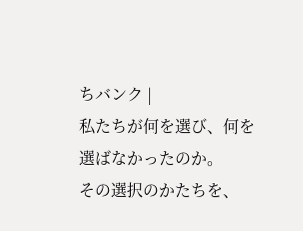ちバンク |
私たちが何を選び、何を選ばなかったのか。
その選択のかたちを、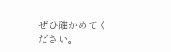ぜひ確かめてください。